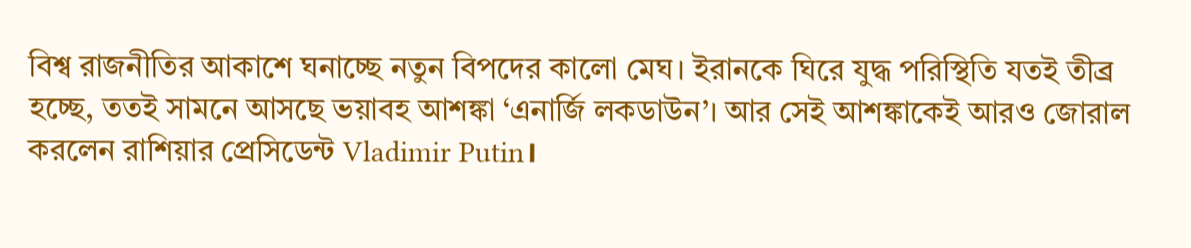বিশ্ব রাজনীতির আকাশে ঘনাচ্ছে নতুন বিপদের কালো মেঘ। ইরানকে ঘিরে যুদ্ধ পরিস্থিতি যতই তীব্র হচ্ছে, ততই সামনে আসছে ভয়াবহ আশঙ্কা ‘এনার্জি লকডাউন’। আর সেই আশঙ্কাকেই আরও জোরাল করলেন রাশিয়ার প্রেসিডেন্ট Vladimir Putin।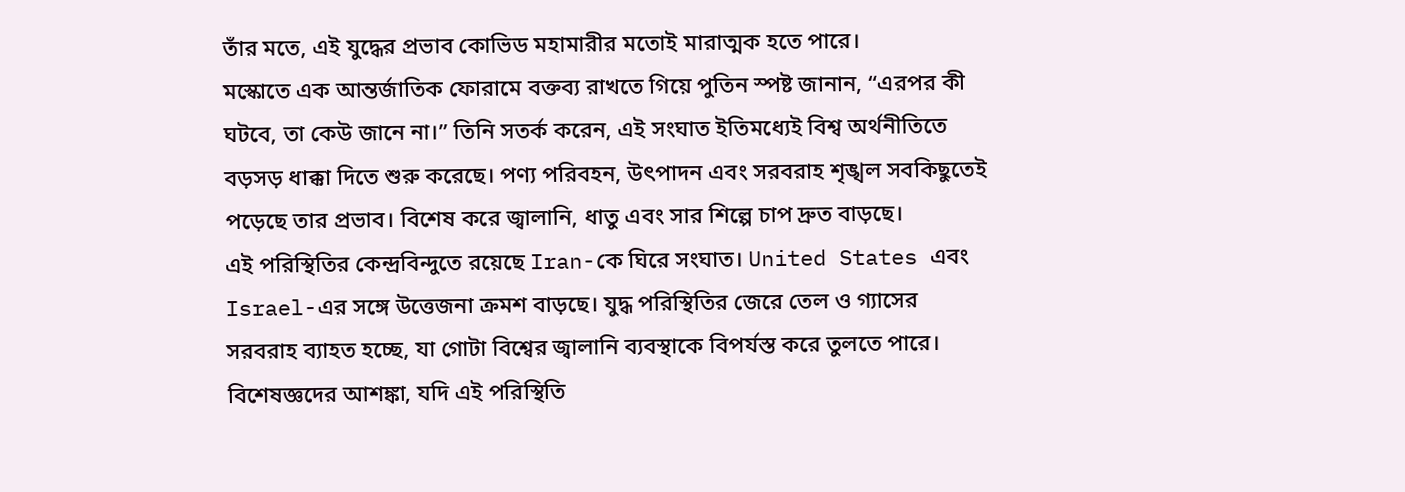তাঁর মতে, এই যুদ্ধের প্রভাব কোভিড মহামারীর মতোই মারাত্মক হতে পারে।
মস্কোতে এক আন্তর্জাতিক ফোরামে বক্তব্য রাখতে গিয়ে পুতিন স্পষ্ট জানান, “এরপর কী ঘটবে, তা কেউ জানে না।” তিনি সতর্ক করেন, এই সংঘাত ইতিমধ্যেই বিশ্ব অর্থনীতিতে বড়সড় ধাক্কা দিতে শুরু করেছে। পণ্য পরিবহন, উৎপাদন এবং সরবরাহ শৃঙ্খল সবকিছুতেই পড়েছে তার প্রভাব। বিশেষ করে জ্বালানি, ধাতু এবং সার শিল্পে চাপ দ্রুত বাড়ছে।
এই পরিস্থিতির কেন্দ্রবিন্দুতে রয়েছে Iran-কে ঘিরে সংঘাত। United States এবং Israel-এর সঙ্গে উত্তেজনা ক্রমশ বাড়ছে। যুদ্ধ পরিস্থিতির জেরে তেল ও গ্যাসের সরবরাহ ব্যাহত হচ্ছে, যা গোটা বিশ্বের জ্বালানি ব্যবস্থাকে বিপর্যস্ত করে তুলতে পারে।
বিশেষজ্ঞদের আশঙ্কা, যদি এই পরিস্থিতি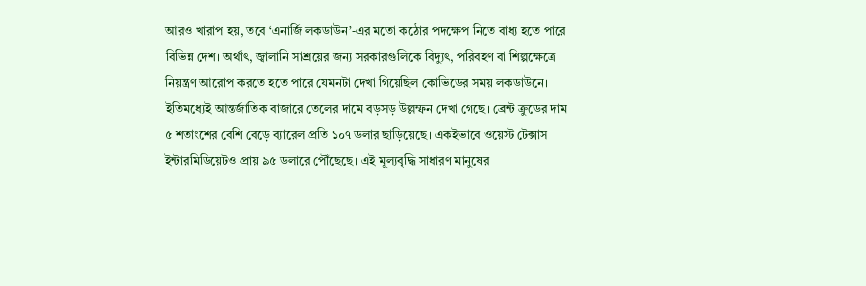আরও খারাপ হয়, তবে ‘এনার্জি লকডাউন’-এর মতো কঠোর পদক্ষেপ নিতে বাধ্য হতে পারে বিভিন্ন দেশ। অর্থাৎ, জ্বালানি সাশ্রয়ের জন্য সরকারগুলিকে বিদ্যুৎ, পরিবহণ বা শিল্পক্ষেত্রে নিয়ন্ত্রণ আরোপ করতে হতে পারে যেমনটা দেখা গিয়েছিল কোভিডের সময় লকডাউনে।
ইতিমধ্যেই আন্তর্জাতিক বাজারে তেলের দামে বড়সড় উল্লম্ফন দেখা গেছে। ব্রেন্ট ক্রুডের দাম ৫ শতাংশের বেশি বেড়ে ব্যারেল প্রতি ১০৭ ডলার ছাড়িয়েছে। একইভাবে ওয়েস্ট টেক্সাস ইন্টারমিডিয়েটও প্রায় ৯৫ ডলারে পৌঁছেছে। এই মূল্যবৃদ্ধি সাধারণ মানুষের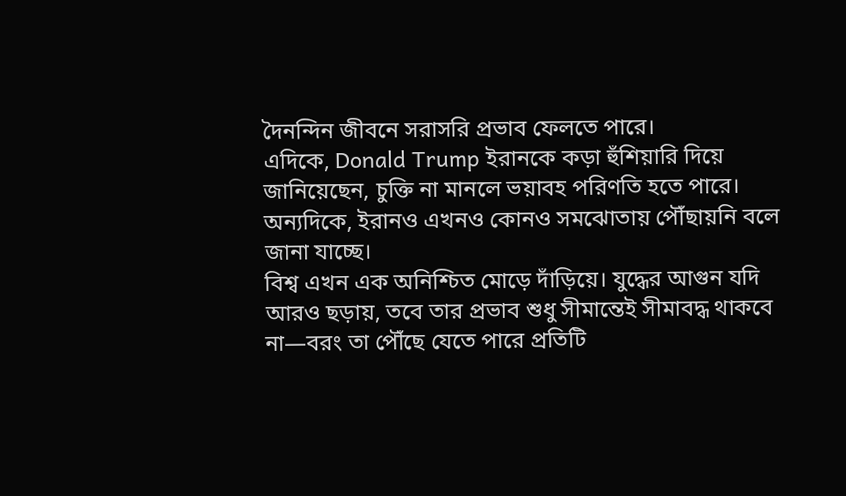দৈনন্দিন জীবনে সরাসরি প্রভাব ফেলতে পারে।
এদিকে, Donald Trump ইরানকে কড়া হুঁশিয়ারি দিয়ে জানিয়েছেন, চুক্তি না মানলে ভয়াবহ পরিণতি হতে পারে। অন্যদিকে, ইরানও এখনও কোনও সমঝোতায় পৌঁছায়নি বলে জানা যাচ্ছে।
বিশ্ব এখন এক অনিশ্চিত মোড়ে দাঁড়িয়ে। যুদ্ধের আগুন যদি আরও ছড়ায়, তবে তার প্রভাব শুধু সীমান্তেই সীমাবদ্ধ থাকবে না—বরং তা পৌঁছে যেতে পারে প্রতিটি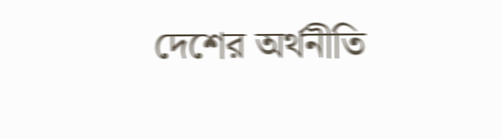দেশের অর্থনীতি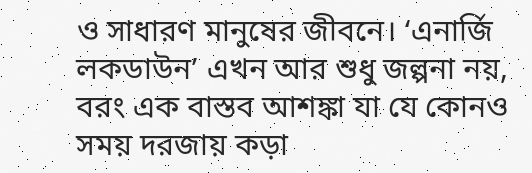ও সাধারণ মানুষের জীবনে। ‘এনার্জি লকডাউন’ এখন আর শুধু জল্পনা নয়, বরং এক বাস্তব আশঙ্কা যা যে কোনও সময় দরজায় কড়া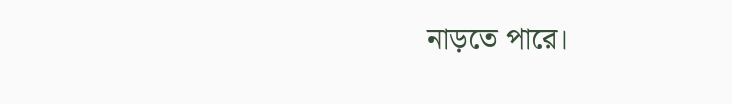নাড়তে পারে।